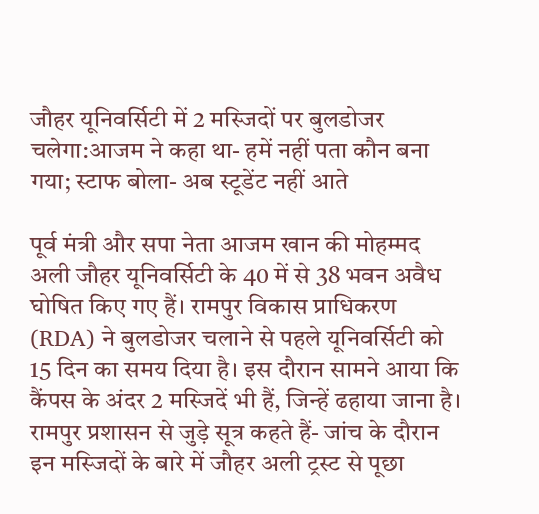जौहर यूनिवर्सिटी में 2 मस्जिदों पर बुलडोजर चलेगा:आजम ने कहा था- हमें नहीं पता कौन बना गया; स्टाफ बोला- अब स्टूडेंट नहीं आते

पूर्व मंत्री और सपा नेता आजम खान की मोहम्मद अली जौहर यूनिवर्सिटी के 40 में से 38 भवन अवैध घोषित किए गए हैं। रामपुर विकास प्राधिकरण (RDA) ने बुलडोजर चलाने से पहले यूनिवर्सिटी को 15 दिन का समय दिया है। इस दौरान सामने आया कि कैंपस के अंदर 2 मस्जिदें भी हैं, जिन्हें ढहाया जाना है। रामपुर प्रशासन से जुड़े सूत्र कहते हैं- जांच के दौरान इन मस्जिदों के बारे में जौहर अली ट्रस्ट से पूछा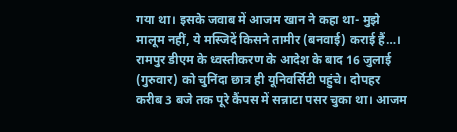गया था। इसके जवाब में आजम खान ने कहा था- मुझे मालूम नहीं, ये मस्जिदें किसने तामीर (बनवाई) कराई हैं…। रामपुर डीएम के ध्वस्तीकरण के आदेश के बाद 16 जुलाई (गुरुवार) को चुनिंदा छात्र ही यूनिवर्सिटी पहुंचे। दोपहर करीब 3 बजे तक पूरे कैंपस में सन्नाटा पसर चुका था। आजम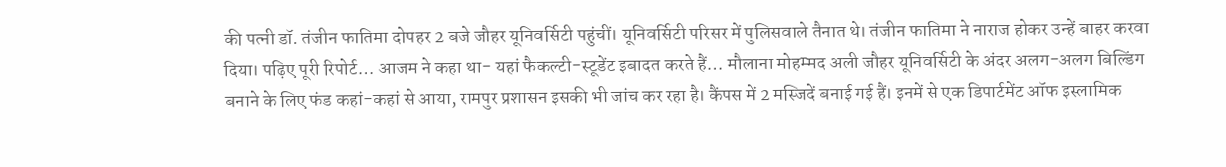की पत्नी डॉ. तंजीन फातिमा दोपहर 2 बजे जौहर यूनिवर्सिटी पहुंचीं। यूनिवर्सिटी परिसर में पुलिसवाले तैनात थे। तंजीन फातिमा ने नाराज होकर उन्हें बाहर करवा दिया। पढ़िए पूरी रिपोर्ट… आजम ने कहा था- यहां फैकल्टी-स्टूडेंट इबादत करते हैं… मौलाना मोहम्मद अली जौहर यूनिवर्सिटी के अंदर अलग-अलग बिल्डिंग बनाने के लिए फंड कहां-कहां से आया, रामपुर प्रशासन इसकी भी जांच कर रहा है। कैंपस में 2 मस्जिदें बनाई गई हैं। इनमें से एक डिपार्टमेंट ऑफ इस्लामिक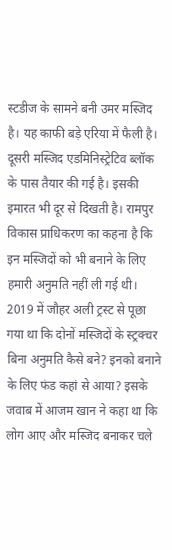स्टडीज के सामने बनी उमर मस्जिद है। यह काफी बड़े एरिया में फैली है। दूसरी मस्जिद एडमिनिस्ट्रेटिव ब्लॉक के पास तैयार की गई है। इसकी इमारत भी दूर से दिखती है। रामपुर विकास प्राधिकरण का कहना है कि इन मस्जिदों को भी बनाने के लिए हमारी अनुमति नहीं ली गई थी। 2019 में जौहर अली ट्रस्ट से पूछा गया था कि दोनों मस्जिदों के स्ट्रक्चर बिना अनुमति कैसे बने? इनको बनाने के लिए फंड कहां से आया? इसके जवाब में आजम खान ने कहा था कि लोग आए और मस्जिद बनाकर चले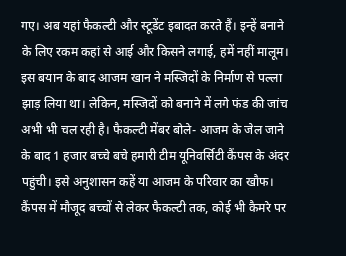गए। अब यहां फैकल्टी और स्टूडेंट इबादत करते हैं। इन्हें बनाने के लिए रकम कहां से आई और किसने लगाई, हमें नहीं मालूम। इस बयान के बाद आजम खान ने मस्जिदों के निर्माण से पल्ला झाड़ लिया था। लेकिन, मस्जिदों को बनाने में लगे फंड की जांच अभी भी चल रही है। फैकल्टी मेंबर बोले- आजम के जेल जाने के बाद 1 हजार बच्चे बचे हमारी टीम यूनिवर्सिटी कैंपस के अंदर पहुंची। इसे अनुशासन कहें या आजम के परिवार का खौफ। कैंपस में मौजूद बच्चों से लेकर फैकल्टी तक, कोई भी कैमरे पर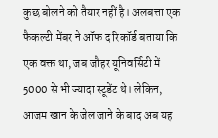कुछ बोलने को तैयार नहीं है। अलबत्ता एक फैकल्टी मेंबर ने ऑफ द रिकॉर्ड बताया कि एक वक्त था, जब जौहर यूनिवर्सिटी में 5000 से भी ज्यादा स्टूडेंट थे। लेकिन, आजम खान के जेल जाने के बाद अब यह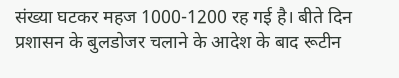संख्या घटकर महज 1000-1200 रह गई है। बीते दिन प्रशासन के बुलडोजर चलाने के आदेश के बाद रूटीन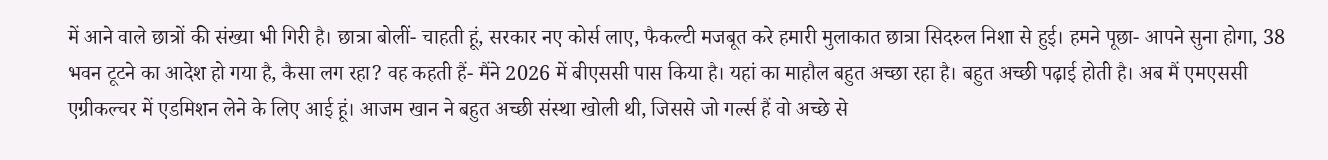में आने वाले छात्रों की संख्या भी गिरी है। छात्रा बोलीं- चाहती हूं, सरकार नए कोर्स लाए, फैकल्टी मजबूत करे हमारी मुलाकात छात्रा सिदरुल निशा से हुई। हमने पूछा- आपने सुना होगा, 38 भवन टूटने का आदेश हो गया है, कैसा लग रहा? वह कहती हैं- मैंने 2026 में बीएससी पास किया है। यहां का माहौल बहुत अच्छा रहा है। बहुत अच्छी पढ़ाई होती है। अब मैं एमएससी एग्रीकल्चर में एडमिशन लेने के लिए आई हूं। आजम खान ने बहुत अच्छी संस्था खोली थी, जिससे जो गर्ल्स हैं वो अच्छे से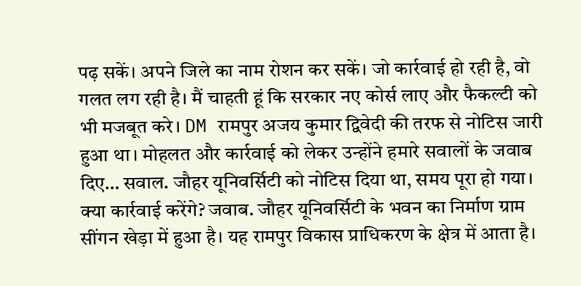पढ़ सकें। अपने जिले का नाम रोशन कर सकें। जो कार्रवाई हो रही है, वो गलत लग रही है। मैं चाहती हूं कि सरकार नए कोर्स लाए और फैकल्टी को भी मजबूत करे। DM रामपुर अजय कुमार द्विवेदी की तरफ से नोटिस जारी हुआ था। मोहलत और कार्रवाई को लेकर उन्होंने हमारे सवालों के जवाब दिए… सवाल. जौहर यूनिवर्सिटी को नोटिस दिया था, समय पूरा हो गया। क्या कार्रवाई करेंगे? जवाब. जौहर यूनिवर्सिटी के भवन का निर्माण ग्राम सींगन खेड़ा में हुआ है। यह रामपुर विकास प्राधिकरण के क्षेत्र में आता है।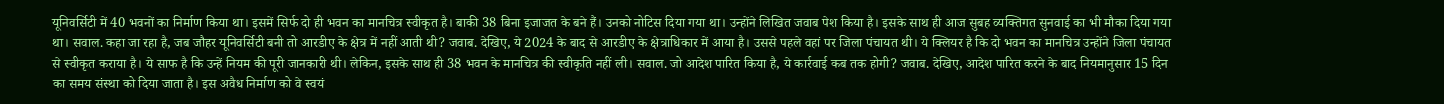यूनिवर्सिटी में 40 भवनों का निर्माण किया था। इसमें सिर्फ दो ही भवन का मानचित्र स्वीकृत है। बाकी 38 बिना इजाजत के बने हैं। उनको नोटिस दिया गया था। उन्होंने लिखित जवाब पेश किया है। इसके साथ ही आज सुबह व्यक्तिगत सुनवाई का भी मौका दिया गया था। सवाल. कहा जा रहा है, जब जौहर यूनिवर्सिटी बनी तो आरडीए के क्षेत्र में नहीं आती थी? जवाब. देखिए, ये 2024 के बाद से आरडीए के क्षेत्राधिकार में आया है। उससे पहले वहां पर जिला पंचायत थी। ये क्लियर है कि दो भवन का मानचित्र उन्होंने जिला पंचायत से स्वीकृत कराया है। ये साफ है कि उन्हें नियम की पूरी जानकारी थी। लेकिन, इसके साथ ही 38 भवन के मानचित्र की स्वीकृति नहीं ली। सवाल. जो आदेश पारित किया है, ये कार्रवाई कब तक होगी? जवाब. देखिए, आदेश पारित करने के बाद नियमानुसार 15 दिन का समय संस्था को दिया जाता है। इस अवैध निर्माण को वे स्वयं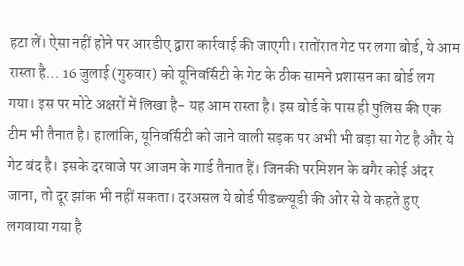हटा लें। ऐसा नहीं होने पर आरडीए द्वारा कार्रवाई की जाएगी। रातोंरात गेट पर लगा बोर्ड, ये आम रास्ता है… 16 जुलाई (गुरुवार) को यूनिवर्सिटी के गेट के ठीक सामने प्रशासन का बोर्ड लग गया। इस पर मोटे अक्षरों में लिखा है- यह आम रास्ता है। इस बोर्ड के पास ही पुलिस की एक टीम भी तैनात है। हालांकि, यूनिवर्सिटी को जाने वाली सड़क पर अभी भी बड़ा सा गेट है और ये गेट बंद है। इसके दरवाजे पर आजम के गार्ड तैनात हैं। जिनकी परमिशन के बगैर कोई अंदर जाना, तो दूर झांक भी नहीं सकता। दरअसल ये बोर्ड पीडब्ल्यूडी की ओर से ये कहते हुए लगवाया गया है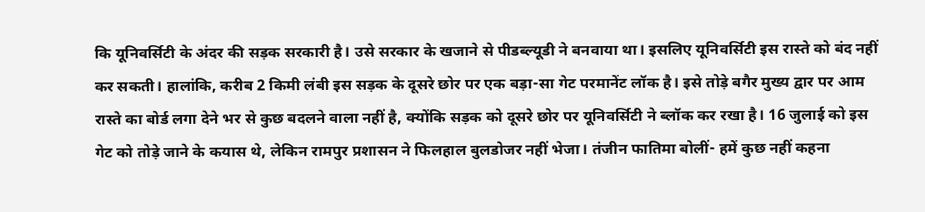कि यूनिवर्सिटी के अंदर की सड़क सरकारी है। उसे सरकार के खजाने से पीडब्ल्यूडी ने बनवाया था। इसलिए यूनिवर्सिटी इस रास्ते को बंद नहीं कर सकती। हालांकि, करीब 2 किमी लंबी इस सड़क के दूसरे छोर पर एक बड़ा-सा गेट परमानेंट लॉक है। इसे तोड़े बगैर मुख्य द्वार पर आम रास्ते का बोर्ड लगा देने भर से कुछ बदलने वाला नहीं है, क्योंकि सड़क को दूसरे छोर पर यूनिवर्सिटी ने ब्लॉक कर रखा है। 16 जुलाई को इस गेट को तोड़े जाने के कयास थे, लेकिन रामपुर प्रशासन ने फिलहाल बुलडोजर नहीं भेजा। तंजीन फातिमा बोलीं- हमें कुछ नहीं कहना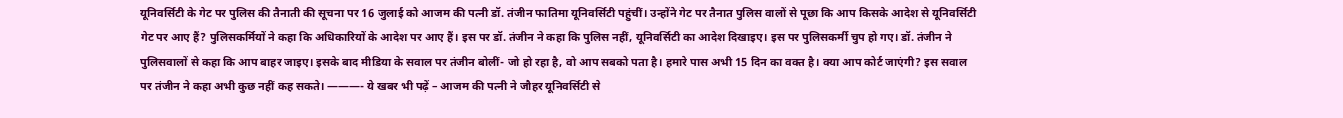यूनिवर्सिटी के गेट पर पुलिस की तैनाती की सूचना पर 16 जुलाई को आजम की पत्नी डॉ. तंजीन फातिमा यूनिवर्सिटी पहुंचीं। उन्होंने गेट पर तैनात पुलिस वालों से पूछा कि आप किसके आदेश से यूनिवर्सिटी गेट पर आए हैं? पुलिसकर्मियों ने कहा कि अधिकारियों के आदेश पर आए हैं। इस पर डॉ. तंजीन ने कहा कि पुलिस नहीं, यूनिवर्सिटी का आदेश दिखाइए। इस पर पुलिसकर्मी चुप हो गए। डॉ. तंजीन ने पुलिसवालों से कहा कि आप बाहर जाइए। इसके बाद मीडिया के सवाल पर तंजीन बोलीं- जो हो रहा है, वो आप सबको पता है। हमारे पास अभी 15 दिन का वक्त है। क्या आप कोर्ट जाएंगी? इस सवाल पर तंजीन ने कहा अभी कुछ नहीं कह सकते। ———- ये खबर भी पढ़ें – आजम की पत्नी ने जौहर यूनिवर्सिटी से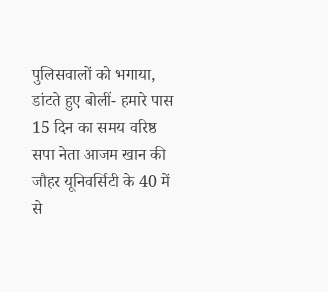पुलिसवालों को भगाया, डांटते हुए बोलीं- हमारे पास 15 दिन का समय वरिष्ठ सपा नेता आजम खान की जौहर यूनिवर्सिटी के 40 में से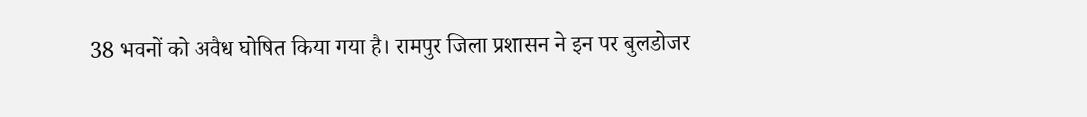38 भवनों को अवैध घोषित किया गया है। रामपुर जिला प्रशासन ने इन पर बुलडोजर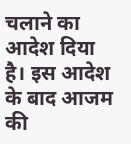चलाने का आदेश दिया है। इस आदेश के बाद आजम की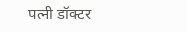पत्नी डॉक्टर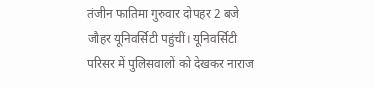तंजीन फातिमा गुरुवार दोपहर 2 बजे जौहर यूनिवर्सिटी पहुंचीं। यूनिवर्सिटी परिसर में पुलिसवालों को देखकर नाराज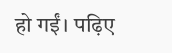हो गईं। पढ़िए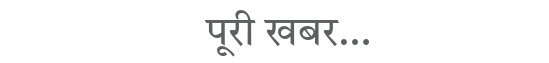पूरी खबर…